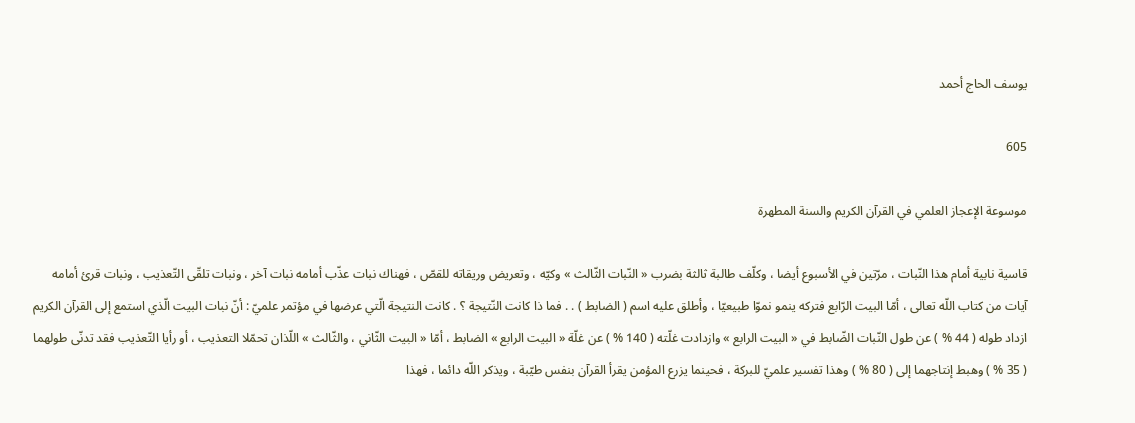يوسف الحاج أحمد

605

موسوعة الإعجاز العلمي في القرآن الكريم والسنة المطهرة

قاسية نابية أمام هذا النّبات ، مرّتين في الأسبوع أيضا ، وكلّف طالبة ثالثة بضرب « النّبات الثّالث » وكيّه ، وتعريض وريقاته للقصّ ، فهناك نبات عذّب أمامه نبات آخر ، ونبات تلقّى التّعذيب ، ونبات قرئ أمامه آيات من كتاب اللّه تعالى ، أمّا البيت الرّابع فتركه ينمو نموّا طبيعيّا ، وأطلق عليه اسم ( الضابط ) . . فما ذا كانت النّتيجة ؟ . كانت النتيجة الّتي عرضها في مؤتمر علميّ : أنّ نبات البيت الّذي استمع إلى القرآن الكريم ازداد طوله ( 44 % ) عن طول النّبات الضّابط في « البيت الرابع » وازدادت غلّته ( 140 % ) عن غلّة « البيت الرابع » الضابط ، أمّا « البيت الثّاني ، والثّالث » اللّذان تحمّلا التعذيب ، أو رأيا التّعذيب فقد تدنّى طولهما ( 35 % ) وهبط إنتاجهما إلى ( 80 % ) وهذا تفسير علميّ للبركة ، فحينما يزرع المؤمن يقرأ القرآن بنفس طيّبة ، ويذكر اللّه دائما ، فهذا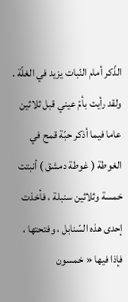الذّكر أمام النّبات يزيد في الغلّة . ولقد رأيت بأمّ عيني قبل ثلاثين عاما فيما أذكر حبّة قمح في الغوطة ( غوطة دمشق ) أنبتت خمسة وثلاثين سنبلة ، فأخذت إحدى هذه السّنابل ، وفتحتها ، فإذا فيها « خمسون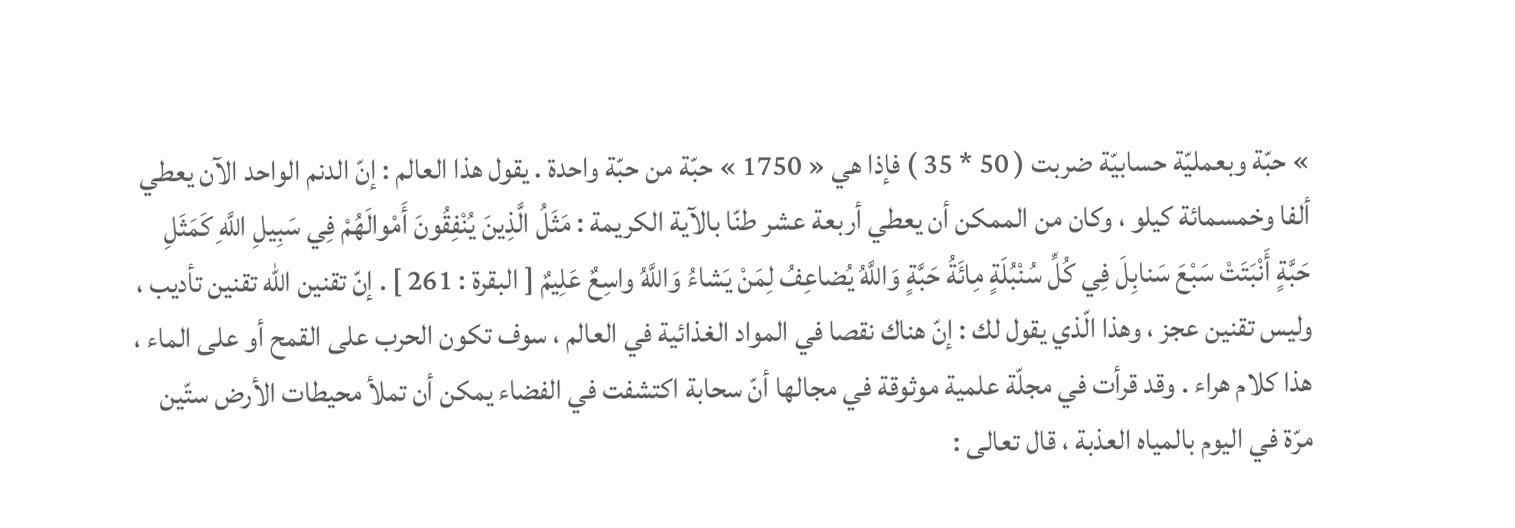» حبّة وبعمليّة حسابيّة ضربت ( 50 * 35 ) فإذا هي « 1750 » حبّة من حبّة واحدة . يقول هذا العالم : إنّ الدنم الواحد الآن يعطي ألفا وخمسمائة كيلو ، وكان من الممكن أن يعطي أربعة عشر طنّا بالآية الكريمة : مَثَلُ الَّذِينَ يُنْفِقُونَ أَمْوالَهُمْ فِي سَبِيلِ اللَّهِ كَمَثَلِ حَبَّةٍ أَنْبَتَتْ سَبْعَ سَنابِلَ فِي كُلِّ سُنْبُلَةٍ مِائَةُ حَبَّةٍ وَاللَّهُ يُضاعِفُ لِمَنْ يَشاءُ وَاللَّهُ واسِعٌ عَلِيمٌ [ البقرة : 261 ] . إنّ تقنين اللّه تقنين تأديب ، وليس تقنين عجز ، وهذا الّذي يقول لك : إنّ هناك نقصا في المواد الغذائية في العالم ، سوف تكون الحرب على القمح أو على الماء ، هذا كلام هراء . وقد قرأت في مجلّة علمية موثوقة في مجالها أنّ سحابة اكتشفت في الفضاء يمكن أن تملأ محيطات الأرض ستّين مرّة في اليوم بالمياه العذبة ، قال تعالى :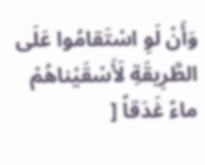وَأَنْ لَوِ اسْتَقامُوا عَلَى الطَّرِيقَةِ لَأَسْقَيْناهُمْ ماءً غَدَقاً [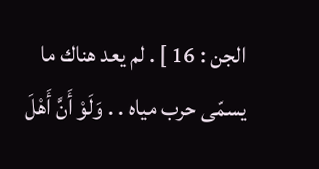الجن : 16 ] . لم يعد هناك ما يسمّى حرب مياه . . وَلَوْ أَنَّ أَهْلَ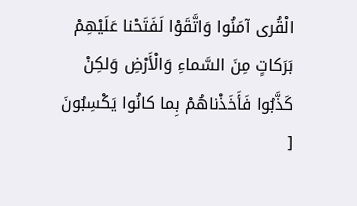الْقُرى آمَنُوا وَاتَّقَوْا لَفَتَحْنا عَلَيْهِمْ بَرَكاتٍ مِنَ السَّماءِ وَالْأَرْضِ وَلكِنْ كَذَّبُوا فَأَخَذْناهُمْ بِما كانُوا يَكْسِبُونَ [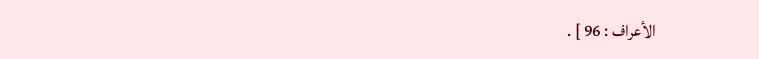الأعراف : 96 ] .